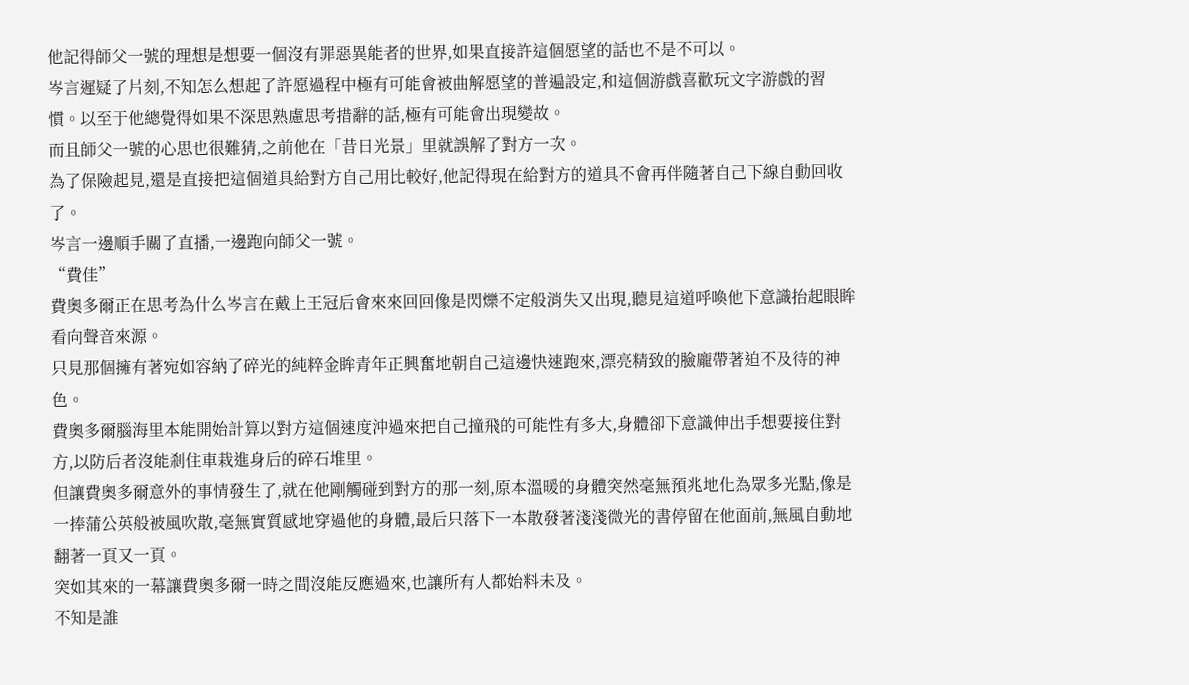他記得師父一號的理想是想要一個沒有罪惡異能者的世界,如果直接許這個愿望的話也不是不可以。
岑言遲疑了片刻,不知怎么想起了許愿過程中極有可能會被曲解愿望的普遍設定,和這個游戲喜歡玩文字游戲的習慣。以至于他總覺得如果不深思熟慮思考措辭的話,極有可能會出現變故。
而且師父一號的心思也很難猜,之前他在「昔日光景」里就誤解了對方一次。
為了保險起見,還是直接把這個道具給對方自己用比較好,他記得現在給對方的道具不會再伴隨著自己下線自動回收了。
岑言一邊順手關了直播,一邊跑向師父一號。
“費佳”
費奧多爾正在思考為什么岑言在戴上王冠后會來來回回像是閃爍不定般消失又出現,聽見這道呼喚他下意識抬起眼眸看向聲音來源。
只見那個擁有著宛如容納了碎光的純粹金眸青年正興奮地朝自己這邊快速跑來,漂亮精致的臉龐帶著迫不及待的神色。
費奧多爾腦海里本能開始計算以對方這個速度沖過來把自己撞飛的可能性有多大,身體卻下意識伸出手想要接住對方,以防后者沒能剎住車栽進身后的碎石堆里。
但讓費奧多爾意外的事情發生了,就在他剛觸碰到對方的那一刻,原本溫暖的身體突然毫無預兆地化為眾多光點,像是一捧蒲公英般被風吹散,毫無實質感地穿過他的身體,最后只落下一本散發著淺淺微光的書停留在他面前,無風自動地翻著一頁又一頁。
突如其來的一幕讓費奧多爾一時之間沒能反應過來,也讓所有人都始料未及。
不知是誰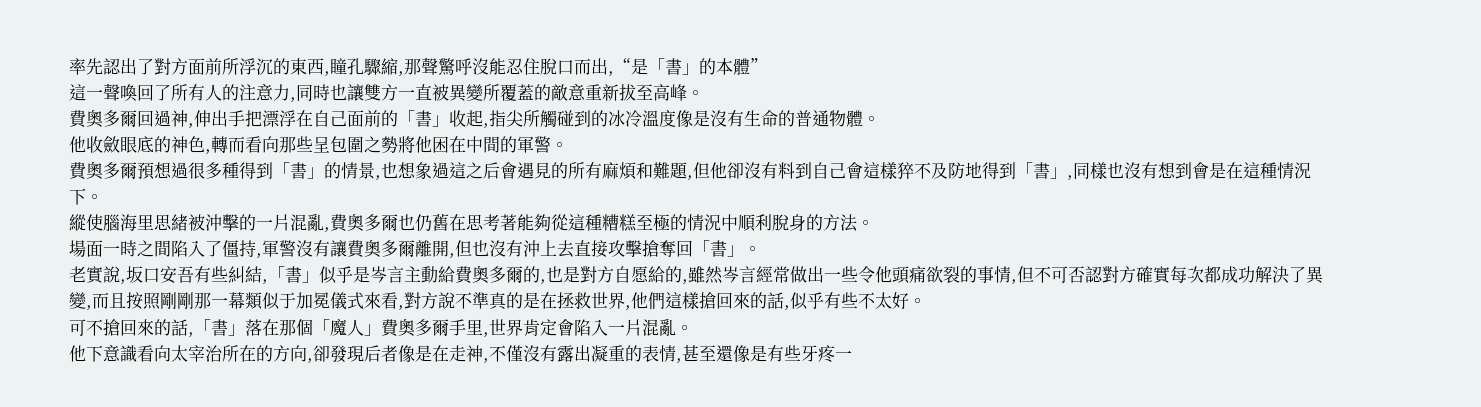率先認出了對方面前所浮沉的東西,瞳孔驟縮,那聲驚呼沒能忍住脫口而出,“是「書」的本體”
這一聲喚回了所有人的注意力,同時也讓雙方一直被異變所覆蓋的敵意重新拔至高峰。
費奧多爾回過神,伸出手把漂浮在自己面前的「書」收起,指尖所觸碰到的冰冷溫度像是沒有生命的普通物體。
他收斂眼底的神色,轉而看向那些呈包圍之勢將他困在中間的軍警。
費奧多爾預想過很多種得到「書」的情景,也想象過這之后會遇見的所有麻煩和難題,但他卻沒有料到自己會這樣猝不及防地得到「書」,同樣也沒有想到會是在這種情況下。
縱使腦海里思緒被沖擊的一片混亂,費奧多爾也仍舊在思考著能夠從這種糟糕至極的情況中順利脫身的方法。
場面一時之間陷入了僵持,軍警沒有讓費奧多爾離開,但也沒有沖上去直接攻擊搶奪回「書」。
老實說,坂口安吾有些糾結,「書」似乎是岑言主動給費奧多爾的,也是對方自愿給的,雖然岑言經常做出一些令他頭痛欲裂的事情,但不可否認對方確實每次都成功解決了異變,而且按照剛剛那一幕類似于加冕儀式來看,對方說不準真的是在拯救世界,他們這樣搶回來的話,似乎有些不太好。
可不搶回來的話,「書」落在那個「魔人」費奧多爾手里,世界肯定會陷入一片混亂。
他下意識看向太宰治所在的方向,卻發現后者像是在走神,不僅沒有露出凝重的表情,甚至還像是有些牙疼一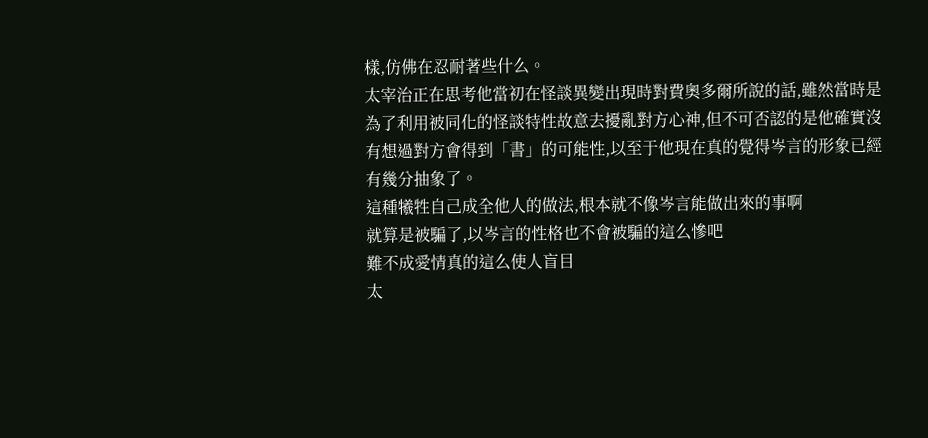樣,仿佛在忍耐著些什么。
太宰治正在思考他當初在怪談異變出現時對費奧多爾所說的話,雖然當時是為了利用被同化的怪談特性故意去擾亂對方心神,但不可否認的是他確實沒有想過對方會得到「書」的可能性,以至于他現在真的覺得岑言的形象已經有幾分抽象了。
這種犧牲自己成全他人的做法,根本就不像岑言能做出來的事啊
就算是被騙了,以岑言的性格也不會被騙的這么慘吧
難不成愛情真的這么使人盲目
太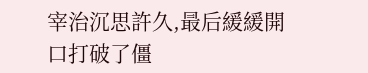宰治沉思許久,最后緩緩開口打破了僵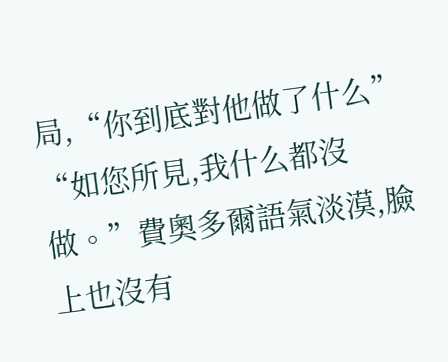局,“你到底對他做了什么”
“如您所見,我什么都沒做。”費奧多爾語氣淡漠,臉上也沒有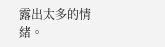露出太多的情緒。